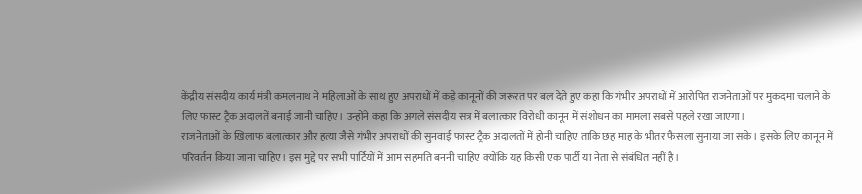केंद्रीय संसदीय कार्य मंत्री कमलनाथ ने महिलाओं के साथ हुए अपराधों में कड़े कानूनों की जरूरत पर बल देते हुए कहा कि गंभीर अपराधों में आरोपित राजनेताओं पर मुकदमा चलाने के लिए फास्ट ट्रैक अदालतें बनाई जानी चाहिए। उन्होंने कहा कि अगले संसदीय सत्र में बलात्कार विरोधी कानून में संशोधन का मामला सबसे पहले रखा जाएगा।
राजनेताओं के खिलाफ बलात्कार और हत्या जैसे गंभीर अपराधों की सुनवाई फास्ट ट्रैक अदालतों में होनी चाहिए ताकि छह माह के भीतर फैसला सुनाया जा सके। इसके लिए कानून में परिवर्तन किया जाना चाहिए। इस मुद्दे पर सभी पार्टियों में आम सहमति बननी चाहिए क्योंकि यह किसी एक पार्टी या नेता से संबंधित नहीं है।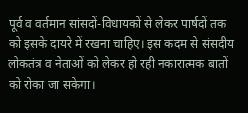पूर्व व वर्तमान सांसदों-विधायकों से लेकर पार्षदों तक को इसके दायरे में रखना चाहिए। इस कदम से संसदीय लोकतंत्र व नेताओं को लेकर हो रही नकारात्मक बातों को रोका जा सकेगा।